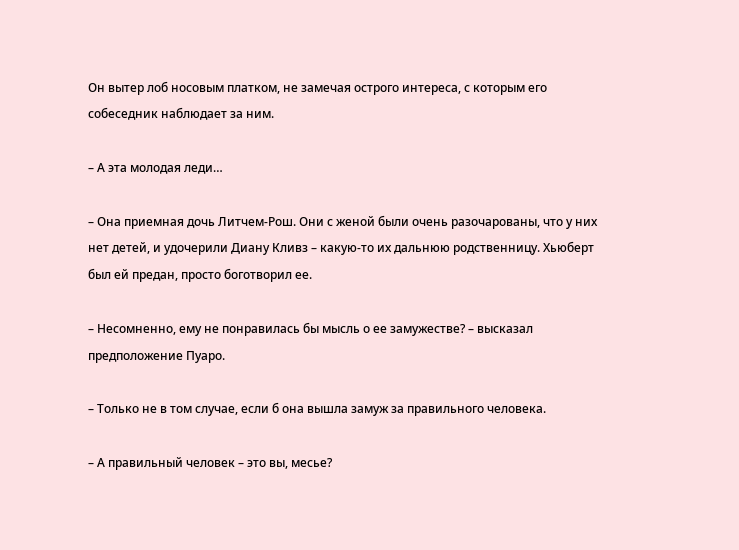Он вытер лоб носовым платком, не замечая острого интереса, с которым его собеседник наблюдает за ним.

– А эта молодая леди…

– Она приемная дочь Литчем-Рош. Они с женой были очень разочарованы, что у них нет детей, и удочерили Диану Кливз – какую-то их дальнюю родственницу. Хьюберт был ей предан, просто боготворил ее.

– Несомненно, ему не понравилась бы мысль о ее замужестве? – высказал предположение Пуаро.

– Только не в том случае, если б она вышла замуж за правильного человека.

– А правильный человек – это вы, месье?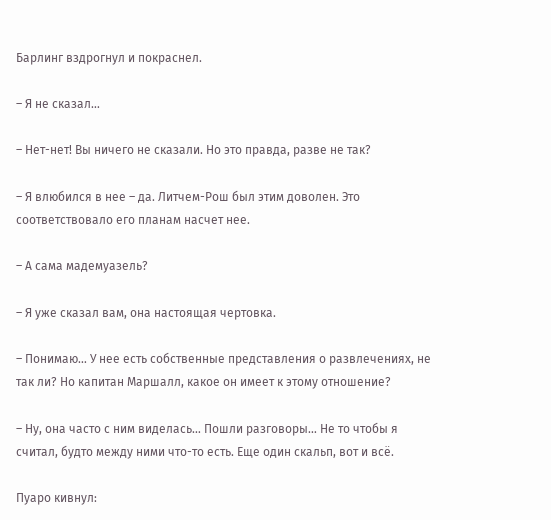Барлинг вздрогнул и покраснел.

– Я не сказал…

– Нет-нет! Вы ничего не сказали. Но это правда, разве не так?

– Я влюбился в нее – да. Литчем-Рош был этим доволен. Это соответствовало его планам насчет нее.

– А сама мадемуазель?

– Я уже сказал вам, она настоящая чертовка.

– Понимаю… У нее есть собственные представления о развлечениях, не так ли? Но капитан Маршалл, какое он имеет к этому отношение?

– Ну, она часто с ним виделась… Пошли разговоры… Не то чтобы я считал, будто между ними что-то есть. Еще один скальп, вот и всё.

Пуаро кивнул: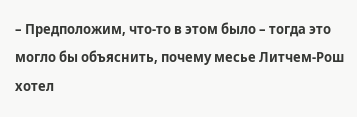– Предположим, что-то в этом было – тогда это могло бы объяснить, почему месье Литчем-Рош хотел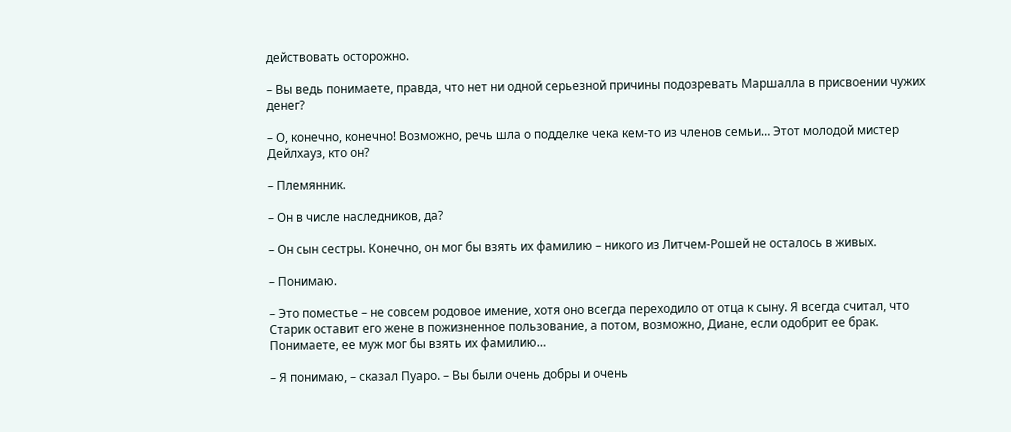действовать осторожно.

– Вы ведь понимаете, правда, что нет ни одной серьезной причины подозревать Маршалла в присвоении чужих денег?

– О, конечно, конечно! Возможно, речь шла о подделке чека кем-то из членов семьи… Этот молодой мистер Дейлхауз, кто он?

– Племянник.

– Он в числе наследников, да?

– Он сын сестры. Конечно, он мог бы взять их фамилию – никого из Литчем-Рошей не осталось в живых.

– Понимаю.

– Это поместье – не совсем родовое имение, хотя оно всегда переходило от отца к сыну. Я всегда считал, что Старик оставит его жене в пожизненное пользование, а потом, возможно, Диане, если одобрит ее брак. Понимаете, ее муж мог бы взять их фамилию…

– Я понимаю, – сказал Пуаро. – Вы были очень добры и очень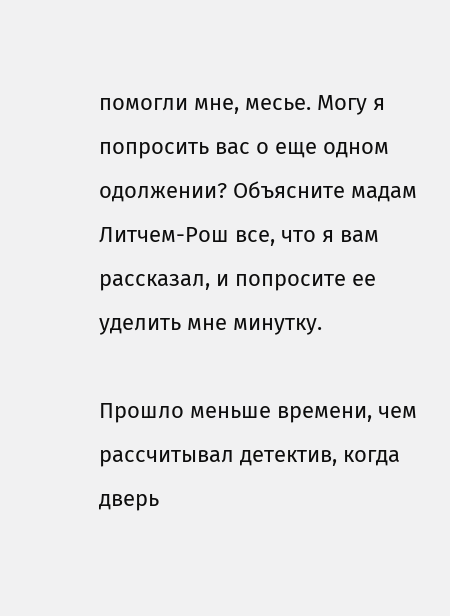помогли мне, месье. Могу я попросить вас о еще одном одолжении? Объясните мадам Литчем-Рош все, что я вам рассказал, и попросите ее уделить мне минутку.

Прошло меньше времени, чем рассчитывал детектив, когда дверь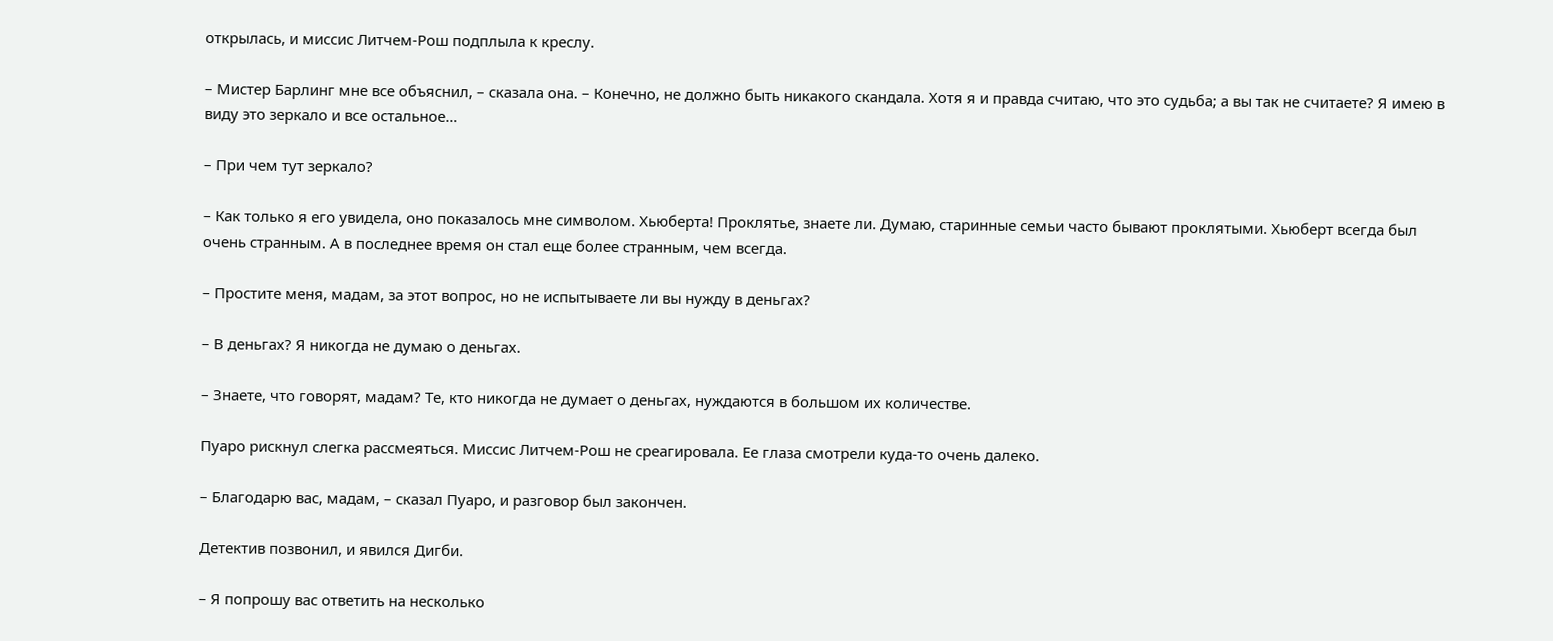открылась, и миссис Литчем-Рош подплыла к креслу.

– Мистер Барлинг мне все объяснил, – сказала она. – Конечно, не должно быть никакого скандала. Хотя я и правда считаю, что это судьба; а вы так не считаете? Я имею в виду это зеркало и все остальное…

– При чем тут зеркало?

– Как только я его увидела, оно показалось мне символом. Хьюберта! Проклятье, знаете ли. Думаю, старинные семьи часто бывают проклятыми. Хьюберт всегда был очень странным. А в последнее время он стал еще более странным, чем всегда.

– Простите меня, мадам, за этот вопрос, но не испытываете ли вы нужду в деньгах?

– В деньгах? Я никогда не думаю о деньгах.

– Знаете, что говорят, мадам? Те, кто никогда не думает о деньгах, нуждаются в большом их количестве.

Пуаро рискнул слегка рассмеяться. Миссис Литчем-Рош не среагировала. Ее глаза смотрели куда-то очень далеко.

– Благодарю вас, мадам, – сказал Пуаро, и разговор был закончен.

Детектив позвонил, и явился Дигби.

– Я попрошу вас ответить на несколько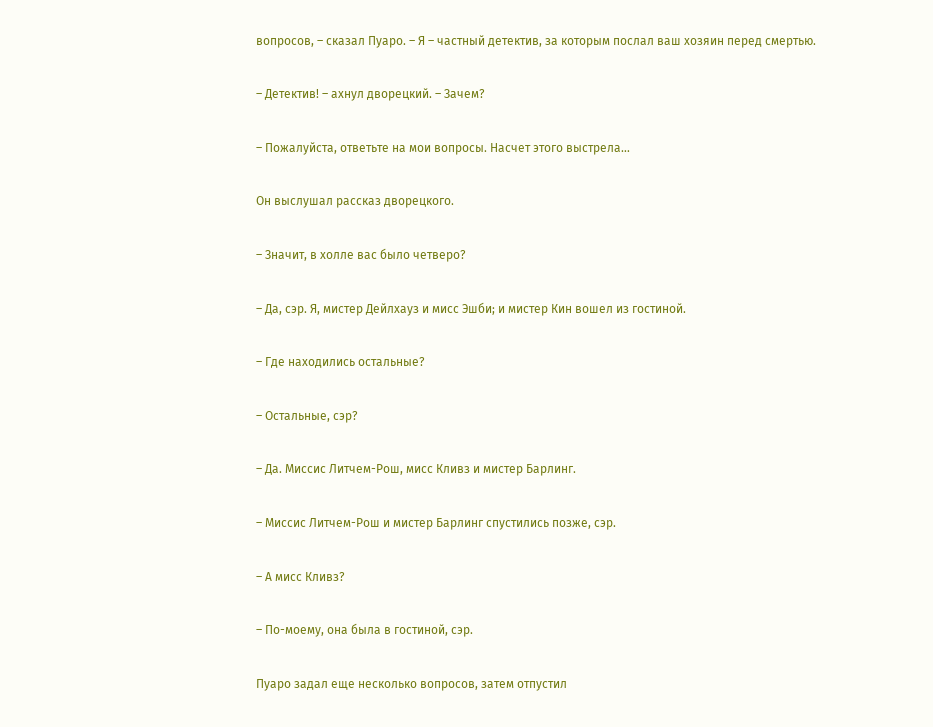вопросов, – сказал Пуаро. – Я – частный детектив, за которым послал ваш хозяин перед смертью.

– Детектив! – ахнул дворецкий. – Зачем?

– Пожалуйста, ответьте на мои вопросы. Насчет этого выстрела…

Он выслушал рассказ дворецкого.

– Значит, в холле вас было четверо?

– Да, сэр. Я, мистер Дейлхауз и мисс Эшби; и мистер Кин вошел из гостиной.

– Где находились остальные?

– Остальные, сэр?

– Да. Миссис Литчем-Рош, мисс Кливз и мистер Барлинг.

– Миссис Литчем-Рош и мистер Барлинг спустились позже, сэр.

– А мисс Кливз?

– По-моему, она была в гостиной, сэр.

Пуаро задал еще несколько вопросов, затем отпустил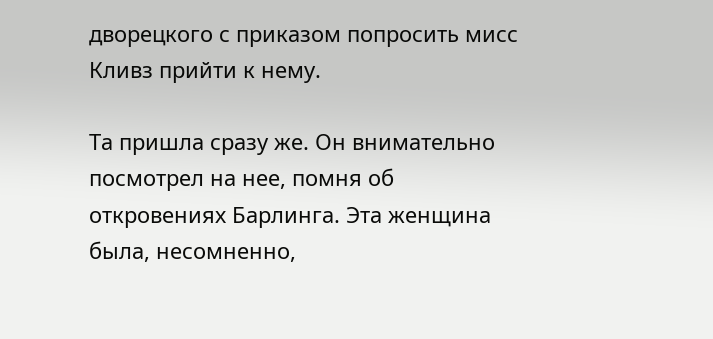дворецкого с приказом попросить мисс Кливз прийти к нему.

Та пришла сразу же. Он внимательно посмотрел на нее, помня об откровениях Барлинга. Эта женщина была, несомненно,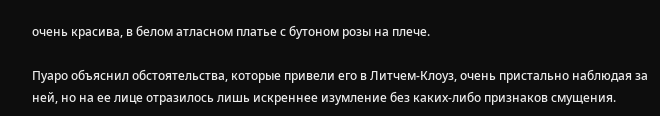очень красива, в белом атласном платье с бутоном розы на плече.

Пуаро объяснил обстоятельства, которые привели его в Литчем-Клоуз, очень пристально наблюдая за ней, но на ее лице отразилось лишь искреннее изумление без каких-либо признаков смущения.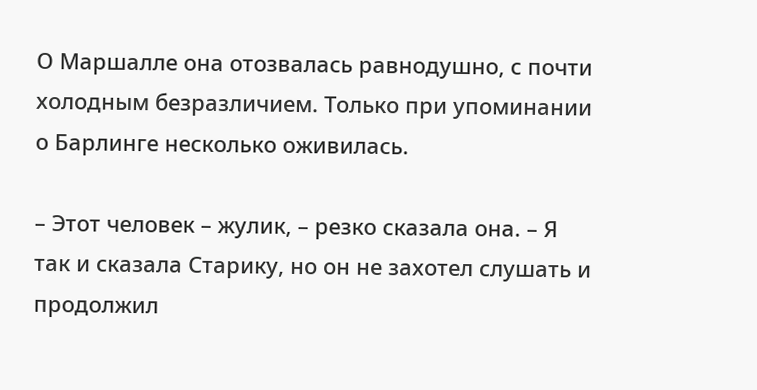О Маршалле она отозвалась равнодушно, с почти холодным безразличием. Только при упоминании о Барлинге несколько оживилась.

– Этот человек – жулик, – резко сказала она. – Я так и сказала Старику, но он не захотел слушать и продолжил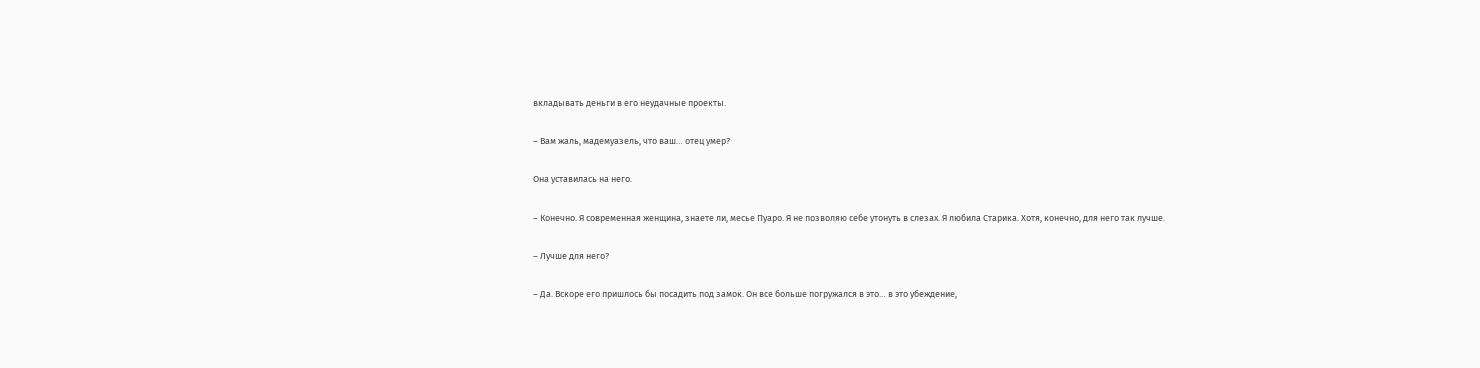вкладывать деньги в его неудачные проекты.

– Вам жаль, мадемуазель, что ваш… отец умер?

Она уставилась на него.

– Конечно. Я современная женщина, знаете ли, месье Пуаро. Я не позволяю себе утонуть в слезах. Я любила Старика. Хотя, конечно, для него так лучше.

– Лучше для него?

– Да. Вскоре его пришлось бы посадить под замок. Он все больше погружался в это… в это убеждение,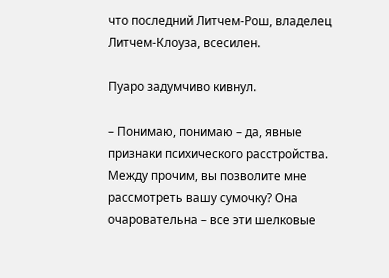что последний Литчем-Рош, владелец Литчем-Клоуза, всесилен.

Пуаро задумчиво кивнул.

– Понимаю, понимаю – да, явные признаки психического расстройства. Между прочим, вы позволите мне рассмотреть вашу сумочку? Она очаровательна – все эти шелковые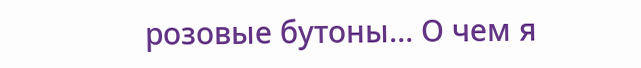розовые бутоны… О чем я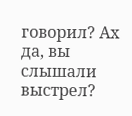говорил? Ах да, вы слышали выстрел?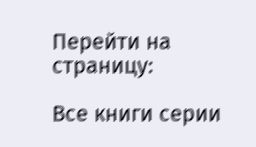Перейти на страницу:

Все книги серии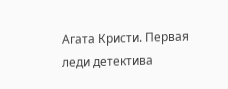Агата Кристи. Первая леди детектива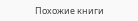Похожие книги